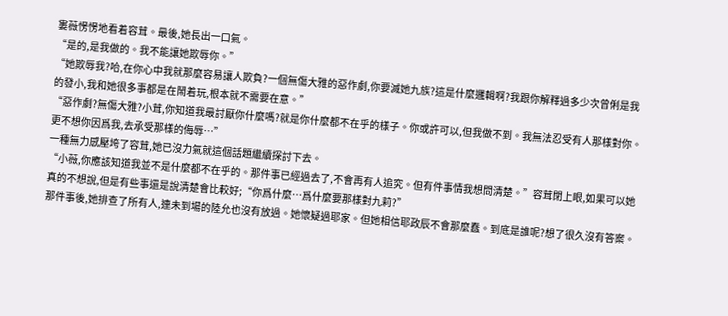婁薇愣愣地看着容茸。最後,她長出一口氣。
“是的,是我做的。我不能讓她欺辱你。”
“她欺辱我?哈,在你心中我就那麼容易讓人欺負?一個無傷大雅的惡作劇,你要滅她九族?這是什麼邏輯啊?我跟你解釋過多少次曾俐是我的發小,我和她很多事都是在鬧着玩,根本就不需要在意。”
“惡作劇?無傷大雅?小茸,你知道我最討厭你什麼嗎?就是你什麼都不在乎的樣子。你或許可以,但我做不到。我無法忍受有人那樣對你。更不想你因爲我,去承受那樣的侮辱…”
一種無力感壓垮了容茸,她已沒力氣就這個話題繼續探討下去。
“小薇,你應該知道我並不是什麼都不在乎的。那件事已經過去了,不會再有人追究。但有件事情我想問清楚。”容茸閉上眼,如果可以她真的不想說,但是有些事還是說清楚會比較好;“你爲什麼…爲什麼要那樣對九莉?”
那件事後,她排查了所有人,連未到場的陸允也沒有放過。她懷疑過耶家。但她相信耶政辰不會那麼蠢。到底是誰呢?想了很久沒有答案。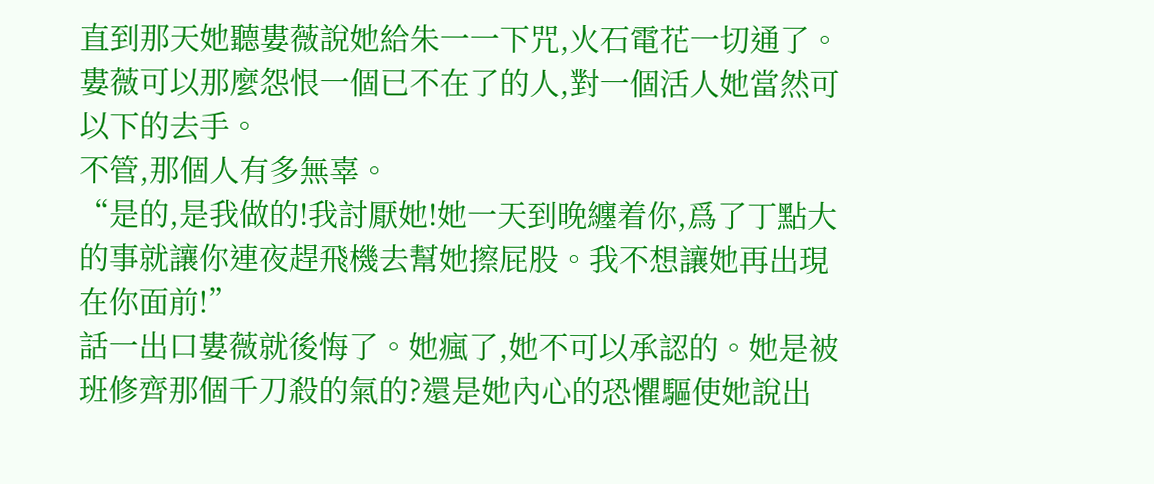直到那天她聽婁薇說她給朱一一下咒,火石電花一切通了。婁薇可以那麼怨恨一個已不在了的人,對一個活人她當然可以下的去手。
不管,那個人有多無辜。
“是的,是我做的!我討厭她!她一天到晚纏着你,爲了丁點大的事就讓你連夜趕飛機去幫她擦屁股。我不想讓她再出現在你面前!”
話一出口婁薇就後悔了。她瘋了,她不可以承認的。她是被班修齊那個千刀殺的氣的?還是她內心的恐懼驅使她說出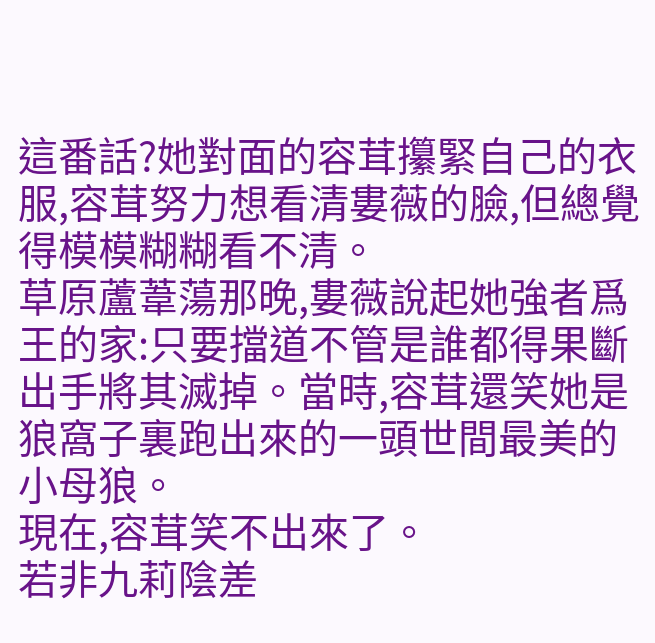這番話?她對面的容茸攥緊自己的衣服,容茸努力想看清婁薇的臉,但總覺得模模糊糊看不清。
草原蘆葦蕩那晚,婁薇說起她強者爲王的家:只要擋道不管是誰都得果斷出手將其滅掉。當時,容茸還笑她是狼窩子裏跑出來的一頭世間最美的小母狼。
現在,容茸笑不出來了。
若非九莉陰差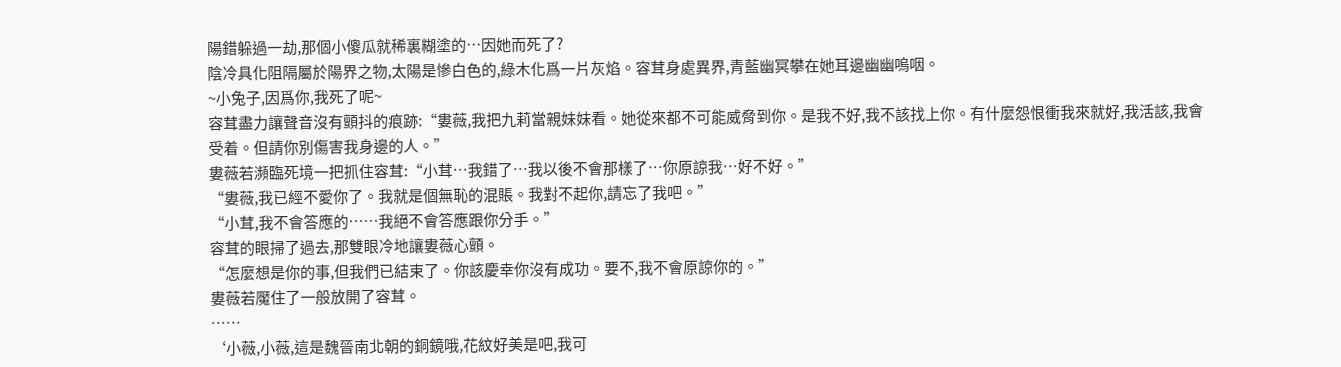陽錯躲過一劫,那個小傻瓜就稀裏糊塗的…因她而死了?
陰冷具化阻隔屬於陽界之物,太陽是慘白色的,綠木化爲一片灰焰。容茸身處異界,青藍幽冥攀在她耳邊幽幽嗚咽。
~小兔子,因爲你,我死了呢~
容茸盡力讓聲音沒有顫抖的痕跡:“婁薇,我把九莉當親妹妹看。她從來都不可能威脅到你。是我不好,我不該找上你。有什麼怨恨衝我來就好,我活該,我會受着。但請你別傷害我身邊的人。”
婁薇若瀕臨死境一把抓住容茸:“小茸…我錯了…我以後不會那樣了…你原諒我…好不好。”
“婁薇,我已經不愛你了。我就是個無恥的混賬。我對不起你,請忘了我吧。”
“小茸,我不會答應的……我絕不會答應跟你分手。”
容茸的眼掃了過去,那雙眼冷地讓婁薇心顫。
“怎麼想是你的事,但我們已結束了。你該慶幸你沒有成功。要不,我不會原諒你的。”
婁薇若魘住了一般放開了容茸。
……
‘小薇,小薇,這是魏晉南北朝的銅鏡哦,花紋好美是吧,我可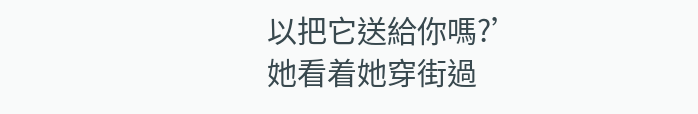以把它送給你嗎?’
她看着她穿街過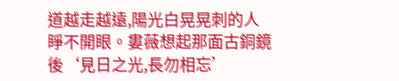道越走越遠,陽光白晃晃刺的人睜不開眼。婁薇想起那面古銅鏡後‘見日之光,長勿相忘’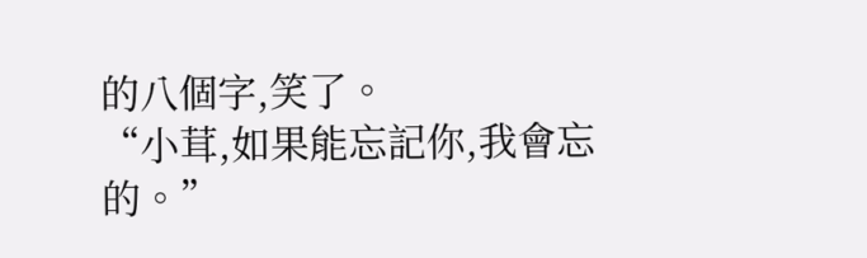的八個字,笑了。
“小茸,如果能忘記你,我會忘的。”